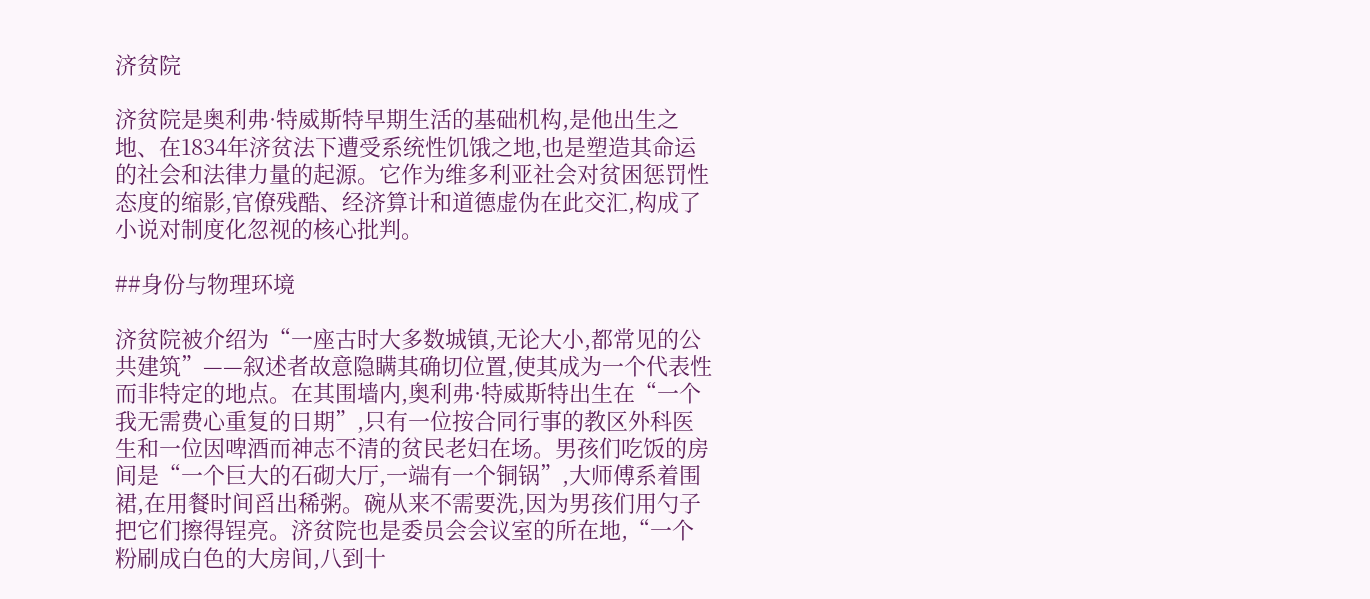济贫院

济贫院是奥利弗·特威斯特早期生活的基础机构,是他出生之地、在1834年济贫法下遭受系统性饥饿之地,也是塑造其命运的社会和法律力量的起源。它作为维多利亚社会对贫困惩罚性态度的缩影,官僚残酷、经济算计和道德虚伪在此交汇,构成了小说对制度化忽视的核心批判。

##身份与物理环境

济贫院被介绍为“一座古时大多数城镇,无论大小,都常见的公共建筑”——叙述者故意隐瞒其确切位置,使其成为一个代表性而非特定的地点。在其围墙内,奥利弗·特威斯特出生在“一个我无需费心重复的日期”,只有一位按合同行事的教区外科医生和一位因啤酒而神志不清的贫民老妇在场。男孩们吃饭的房间是“一个巨大的石砌大厅,一端有一个铜锅”,大师傅系着围裙,在用餐时间舀出稀粥。碗从来不需要洗,因为男孩们用勺子把它们擦得锃亮。济贫院也是委员会会议室的所在地,“一个粉刷成白色的大房间,八到十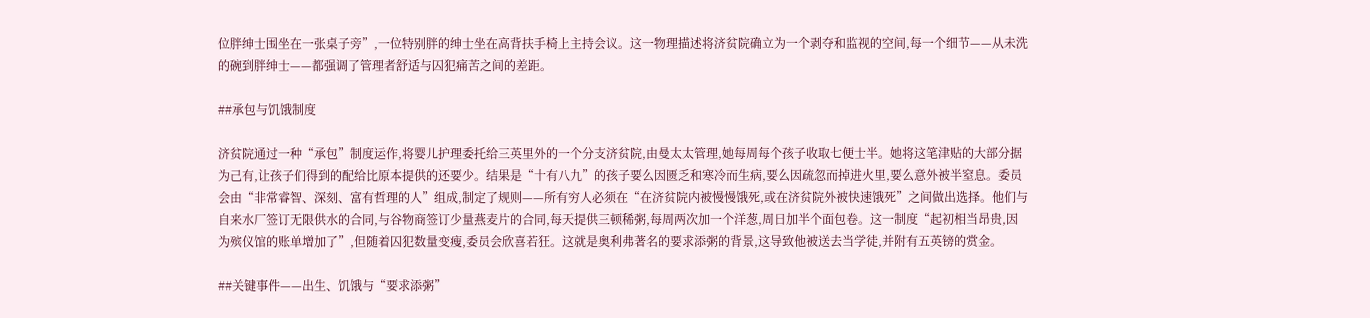位胖绅士围坐在一张桌子旁”,一位特别胖的绅士坐在高背扶手椅上主持会议。这一物理描述将济贫院确立为一个剥夺和监视的空间,每一个细节——从未洗的碗到胖绅士——都强调了管理者舒适与囚犯痛苦之间的差距。

##承包与饥饿制度

济贫院通过一种“承包”制度运作,将婴儿护理委托给三英里外的一个分支济贫院,由曼太太管理,她每周每个孩子收取七便士半。她将这笔津贴的大部分据为己有,让孩子们得到的配给比原本提供的还要少。结果是“十有八九”的孩子要么因匮乏和寒冷而生病,要么因疏忽而掉进火里,要么意外被半窒息。委员会由“非常睿智、深刻、富有哲理的人”组成,制定了规则——所有穷人必须在“在济贫院内被慢慢饿死,或在济贫院外被快速饿死”之间做出选择。他们与自来水厂签订无限供水的合同,与谷物商签订少量燕麦片的合同,每天提供三顿稀粥,每周两次加一个洋葱,周日加半个面包卷。这一制度“起初相当昂贵,因为殡仪馆的账单增加了”,但随着囚犯数量变瘦,委员会欣喜若狂。这就是奥利弗著名的要求添粥的背景,这导致他被送去当学徒,并附有五英镑的赏金。

##关键事件——出生、饥饿与“要求添粥”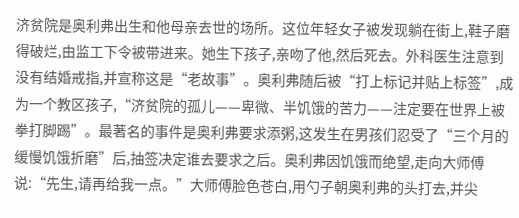济贫院是奥利弗出生和他母亲去世的场所。这位年轻女子被发现躺在街上,鞋子磨得破烂,由监工下令被带进来。她生下孩子,亲吻了他,然后死去。外科医生注意到没有结婚戒指,并宣称这是“老故事”。奥利弗随后被“打上标记并贴上标签”,成为一个教区孩子,“济贫院的孤儿——卑微、半饥饿的苦力——注定要在世界上被拳打脚踢”。最著名的事件是奥利弗要求添粥,这发生在男孩们忍受了“三个月的缓慢饥饿折磨”后,抽签决定谁去要求之后。奥利弗因饥饿而绝望,走向大师傅说:“先生,请再给我一点。”大师傅脸色苍白,用勺子朝奥利弗的头打去,并尖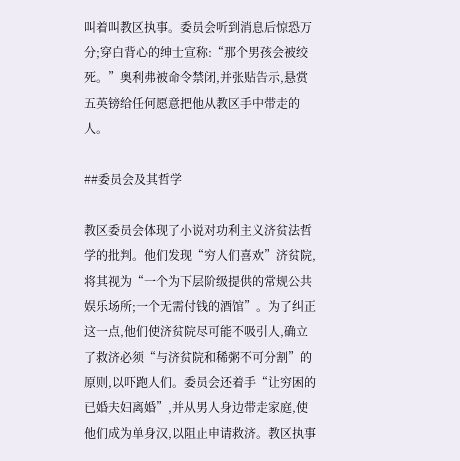叫着叫教区执事。委员会听到消息后惊恐万分;穿白背心的绅士宣称:“那个男孩会被绞死。”奥利弗被命令禁闭,并张贴告示,悬赏五英镑给任何愿意把他从教区手中带走的人。

##委员会及其哲学

教区委员会体现了小说对功利主义济贫法哲学的批判。他们发现“穷人们喜欢”济贫院,将其视为“一个为下层阶级提供的常规公共娱乐场所;一个无需付钱的酒馆”。为了纠正这一点,他们使济贫院尽可能不吸引人,确立了救济必须“与济贫院和稀粥不可分割”的原则,以吓跑人们。委员会还着手“让穷困的已婚夫妇离婚”,并从男人身边带走家庭,使他们成为单身汉,以阻止申请救济。教区执事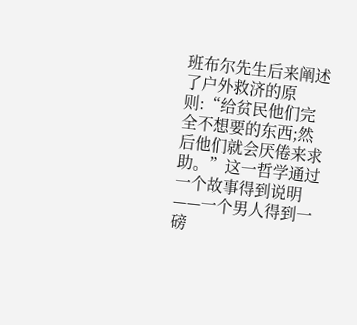班布尔先生后来阐述了户外救济的原则:“给贫民他们完全不想要的东西;然后他们就会厌倦来求助。”这一哲学通过一个故事得到说明——一个男人得到一磅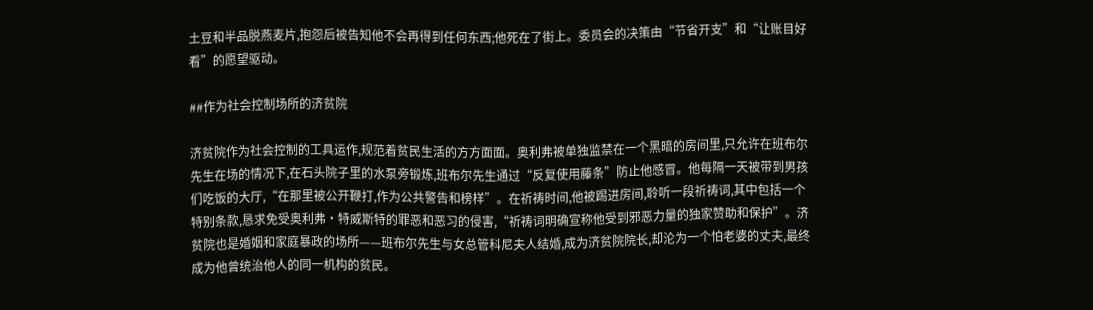土豆和半品脱燕麦片,抱怨后被告知他不会再得到任何东西;他死在了街上。委员会的决策由“节省开支”和“让账目好看”的愿望驱动。

##作为社会控制场所的济贫院

济贫院作为社会控制的工具运作,规范着贫民生活的方方面面。奥利弗被单独监禁在一个黑暗的房间里,只允许在班布尔先生在场的情况下,在石头院子里的水泵旁锻炼,班布尔先生通过“反复使用藤条”防止他感冒。他每隔一天被带到男孩们吃饭的大厅,“在那里被公开鞭打,作为公共警告和榜样”。在祈祷时间,他被踢进房间,聆听一段祈祷词,其中包括一个特别条款,恳求免受奥利弗·特威斯特的罪恶和恶习的侵害,“祈祷词明确宣称他受到邪恶力量的独家赞助和保护”。济贫院也是婚姻和家庭暴政的场所——班布尔先生与女总管科尼夫人结婚,成为济贫院院长,却沦为一个怕老婆的丈夫,最终成为他曾统治他人的同一机构的贫民。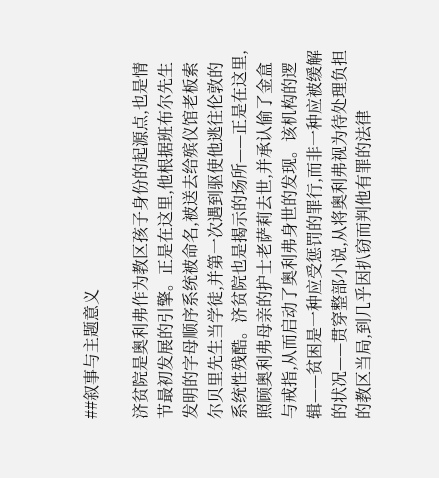##叙事与主题意义

济贫院是奥利弗作为教区孩子身份的起源点,也是情节最初发展的引擎。正是在这里,他根据班布尔先生发明的字母顺序系统被命名,被送去给殡仪馆老板索尔贝里先生当学徒,并第一次遇到驱使他逃往伦敦的系统性残酷。济贫院也是揭示的场所——正是在这里,照顾奥利弗母亲的护士老萨莉去世,并承认偷了金盒与戒指,从而启动了奥利弗身世的发现。该机构的逻辑——贫困是一种应受惩罚的罪行,而非一种应被缓解的状况——贯穿整部小说,从将奥利弗视为待处理负担的教区当局,到几乎因扒窃而判他有罪的法律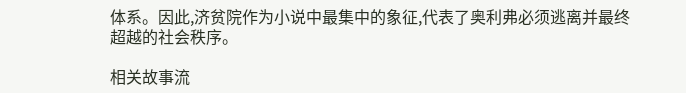体系。因此,济贫院作为小说中最集中的象征,代表了奥利弗必须逃离并最终超越的社会秩序。

相关故事流